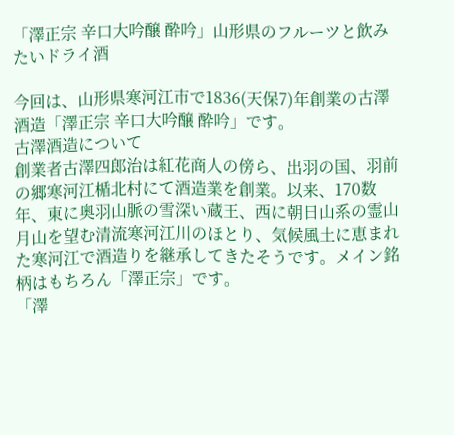「澤正宗 辛口大吟醸 酔吟」山形県のフルーツと飲みたいドライ酒

今回は、山形県寒河江市で1836(天保7)年創業の古澤酒造「澤正宗 辛口大吟醸 酔吟」です。
古澤酒造について
創業者古澤四郎治は紅花商人の傍ら、出羽の国、羽前の郷寒河江楯北村にて酒造業を創業。以来、170数年、東に奥羽山脈の雪深い蔵王、西に朝日山系の霊山月山を望む清流寒河江川のほとり、気候風土に恵まれた寒河江で酒造りを継承してきたそうです。メイン銘柄はもちろん「澤正宗」です。
「澤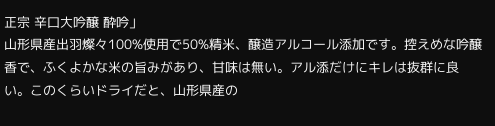正宗 辛口大吟醸 酔吟」
山形県産出羽燦々100%使用で50%精米、醸造アルコール添加です。控えめな吟醸香で、ふくよかな米の旨みがあり、甘味は無い。アル添だけにキレは抜群に良い。このくらいドライだと、山形県産の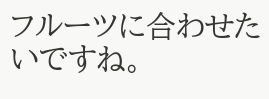フルーツに合わせたいですね。